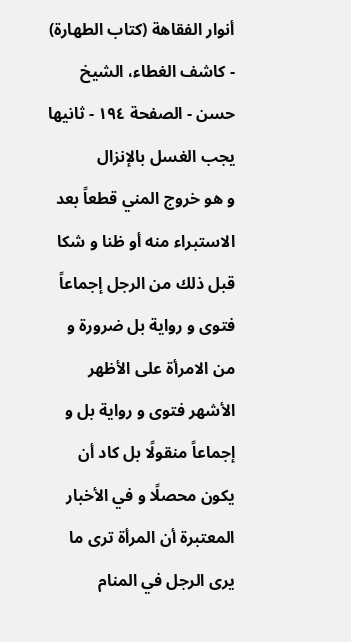أنوار الفقاهة (كتاب الطهارة) - كاشف الغطاء، الشيخ حسن - الصفحة ١٩٤ - ثانيها يجب الغسل بالإنزال
و هو خروج المني قطعاً بعد الاستبراء منه أو ظنا و شكا قبل ذلك من الرجل إجماعاً فتوى و رواية بل ضرورة و من الامرأة على الأظهر الأشهر فتوى و رواية بل و إجماعاً منقولًا بل كاد أن يكون محصلًا و في الأخبار المعتبرة أن المرأة ترى ما يرى الرجل في المنام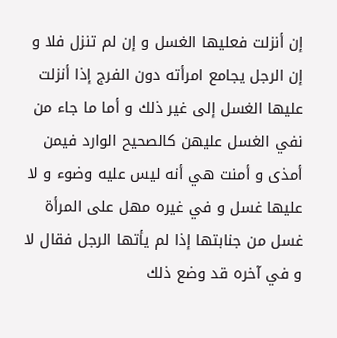إن أنزلت فعليها الغسل و إن لم تنزل فلا و إن الرجل يجامع امرأته دون الفرج إذا أنزلت عليها الغسل إلى غير ذلك و أما ما جاء من نفي الغسل عليهن كالصحيح الوارد فيمن أمذى و أمنت هي أنه ليس عليه وضوء و لا عليها غسل و في غيره مهل على المرأة غسل من جنابتها إذا لم يأتها الرجل فقال لا و في آخره قد وضع ذلك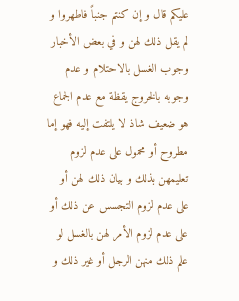عليكم قال و إن كنتم جنباً فاطهروا و لم يقل ذلك لهن و في بعض الأخبار وجوب الغسل بالاحتلام و عدم وجوبه بالخروج يقظة مع عدم الجماع هو ضعيف شاذ لا يلتفت إليه فهو إما مطروح أو محمول على عدم لزوم تعليمهن بذلك و بيان ذلك لهن أو على عدم لزوم التجسس عن ذلك أو على عدم لزوم الأمر لهن بالغسل لو علم ذلك منهن الرجل أو غير ذلك و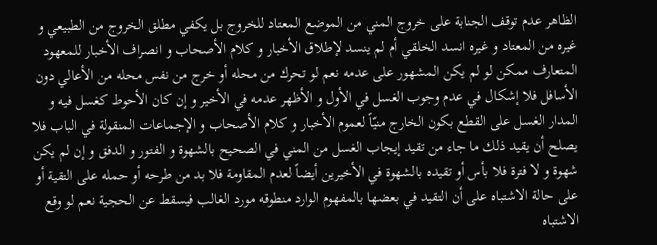الظاهر عدم توقف الجنابة على خروج المني من الموضع المعتاد للخروج بل يكفي مطلق الخروج من الطبيعي و غيره من المعتاد و غيره انسد الخلقي أم لم ينسد لإطلاق الأخبار و كلام الأصحاب و انصراف الأخبار للمعهود المتعارف ممكن لو لم يكن المشهور على عدمه نعم لو تحرك من محله أو خرج من نفس محله من الأعالي دون الأسافل فلا إشكال في عدم وجوب الغسل في الأول و الأظهر عدمه في الأخير و إن كان الأحوط كغسل فيه و المدار الغسل على القطع بكون الخارج منيّاً لعموم الأخبار و كلام الأصحاب و الإجماعات المنقولة في الباب فلا يصلح أن يقيد ذلك ما جاء من تقيد إيجاب الغسل من المني في الصحيح بالشهوة و الفتور و الدفق و إن لم يكن شهوة و لا فترة فلا بأس أو تقيده بالشهوة في الأخيرين أيضاً لعدم المقاومة فلا بد من طرحه أو حمله على التقية أو على حالة الاشتباه على أن التقيد في بعضها بالمفهوم الوارد منطوقه مورد الغالب فيسقط عن الحجية نعم لو وقع الاشتباه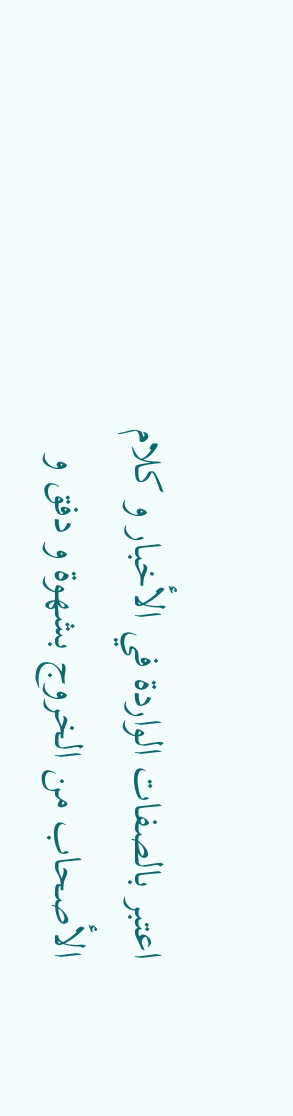اعتبر بالصفات الواردة في الأخبار و كلام الأصحاب من الخروج بشهوة و دفق و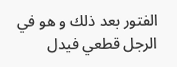الفتور بعد ذلك و هو في الرجل قطعي فيدل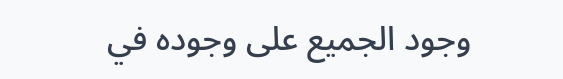وجود الجميع على وجوده في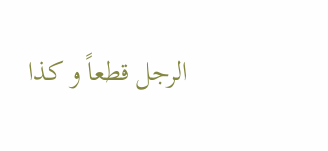الرجل قطعاً و كذا